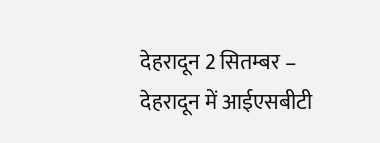देहरादून 2 सितम्बर – देहरादून में आईएसबीटी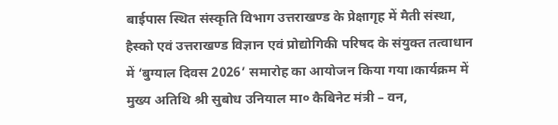बाईपास स्थित संस्कृति विभाग उत्तराखण्ड के प्रेक्षागृह में मैती संस्था, हैस्को एवं उत्तराखण्ड विज्ञान एवं प्रोद्योगिकी परिषद के संयुक्त तत्वाधान में ‘बुग्याल दिवस 2026’ समारोह का आयोजन किया गया।कार्यक्रम में मुख्य अतिथि श्री सुबोध उनियाल मा० कैबिनेट मंत्री – वन,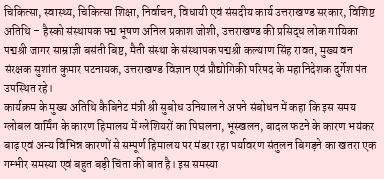चिकित्सा, स्वास्थ्य, चिकित्सा शिक्षा, निर्वाचन, विधायी एवं संसदीय कार्य उत्तराखण्ड सरकार, विशिष्ट अतिथि – हैस्को संस्थापक पद्म भूषण अनिल प्रकाश जोशी, उत्तराखण्ड की प्रसिद्ध लोक गायिका पद्मश्री जागर साम्राज्ञी बसंती बिष्ट, मैती संस्था के संस्थापक पद्मश्री कल्याण सिंह रावत, मुख्य वन संरक्षक सुशांत कुमार पटनायक, उत्तराखण्ड विज्ञान एवं प्रौद्योगिकी परिषद के महानिदेशक दुर्गेश पंत उपस्थित रहे।
कार्यक्रम के मुख्य अतिथि कैबिनेट मंत्री श्री सुबोध उनियाल ने अपने संबोधन में कहा कि इस समय ग्लोबल वार्मिंग के कारण हिमालय में ग्लेशियरों का पिघलना, भूस्खलन, बादल फटने के कारण भयंकर बाढ़ एवं अन्य विभिन्न कारणों से सम्पूर्ण हिमालय पर मंडरा रहा पर्यावरण संतुलन बिगड़ने का खतरा एक गम्भीर समस्या एवं बहुत बड़ी चिंता की बात है। इस समस्या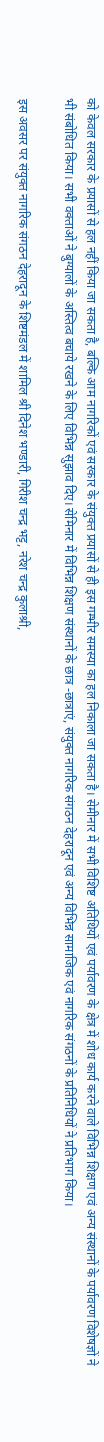को केवल सरकार के प्रयासों से हल नहीं किया जा सकता है, बल्कि आम नागरिकों एवं सरकार के संयुक्त प्रयासों से ही इस गम्भीर समस्या का हल निकाला जा सकता है। सेमीनार में सभी विशिष्ट अतिथियों एवं पर्यावरण के क्षेत्र में शोध कार्य करने वाले विभिन्न शिक्षण एवं अन्य संस्थानों के पर्यावरण विशेषज्ञों ने भी संबोधित किया। सभी वक्ताओं ने बुग्यालों के अस्तित्व बचाये रखने के लिए विभिन्न सुझाव दिए। सेमिनार में विभिन्न शिक्षण संस्थानों के छात्र -छात्राएं, संयुक्त नागरिक संगठन देहरादून एवं अन्य विभिन्न सामाजिक एवं नागरिक संगठनों के प्रतिनिधियों ने प्रतिभाग किया।

इस अवसर पर संयुक्त नागरिक संगठन देहरादून के शिष्टमंडल में शामिल श्री दिनेश भण्डारी, गिरीश चन्द्र भट्ट, नरेश चन्द्र कुलाश्री,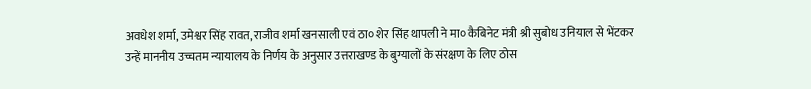अवधेश शर्मा, उमेश्वर सिंह रावत, राजीव शर्मा खनसाली एवं ठा० शेर सिंह थापली ने मा० कैबिनेट मंत्री श्री सुबोध उनियाल से भेंटकर उन्हें माननीय उच्चतम न्यायालय के निर्णय के अनुसार उत्तराखण्ड के बुग्यालों के संरक्षण के लिए ठोस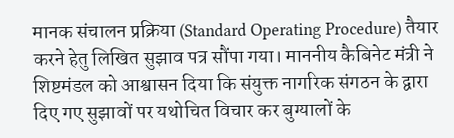मानक संचालन प्रक्रिया (Standard Operating Procedure) तैयार करने हेतु लिखित सुझाव पत्र सौंपा गया। माननीय कैबिनेट मंत्री ने शिष्टमंडल को आश्वासन दिया कि संयुक्त नागरिक संगठन के द्वारा दिए गए सुझावों पर यथोचित विचार कर बुग्यालों के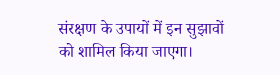संरक्षण के उपायों में इन सुझावों को शामिल किया जाएगा।